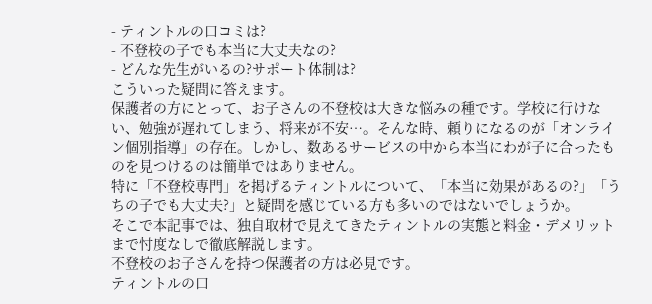- ティントルの口コミは?
- 不登校の子でも本当に大丈夫なの?
- どんな先生がいるの?サポート体制は?
こういった疑問に答えます。
保護者の方にとって、お子さんの不登校は大きな悩みの種です。学校に行けない、勉強が遅れてしまう、将来が不安…。そんな時、頼りになるのが「オンライン個別指導」の存在。しかし、数あるサービスの中から本当にわが子に合ったものを見つけるのは簡単ではありません。
特に「不登校専門」を掲げるティントルについて、「本当に効果があるの?」「うちの子でも大丈夫?」と疑問を感じている方も多いのではないでしょうか。
そこで本記事では、独自取材で見えてきたティントルの実態と料金・デメリットまで忖度なしで徹底解説します。
不登校のお子さんを持つ保護者の方は必見です。
ティントルの口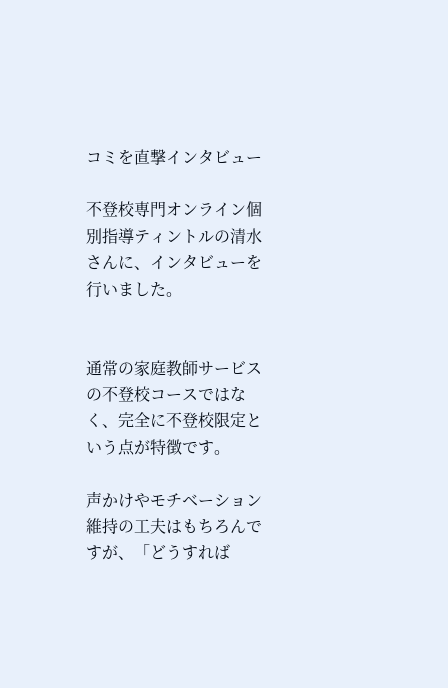コミを直撃インタビュー

不登校専門オンライン個別指導ティントルの清水さんに、インタビューを行いました。


通常の家庭教師サービスの不登校コースではなく、完全に不登校限定という点が特徴です。

声かけやモチベーション維持の工夫はもちろんですが、「どうすれば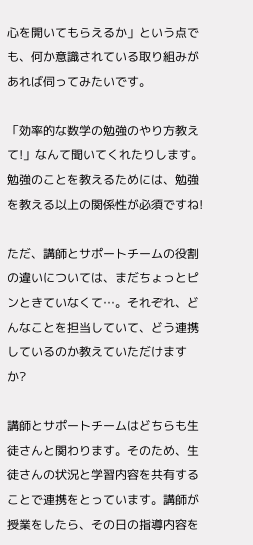心を開いてもらえるか」という点でも、何か意識されている取り組みがあれば伺ってみたいです。

「効率的な数学の勉強のやり方教えて!」なんて聞いてくれたりします。勉強のことを教えるためには、勉強を教える以上の関係性が必須ですね!

ただ、講師とサポートチームの役割の違いについては、まだちょっとピンときていなくて…。それぞれ、どんなことを担当していて、どう連携しているのか教えていただけますか?

講師とサポートチームはどちらも生徒さんと関わります。そのため、生徒さんの状況と学習内容を共有することで連携をとっています。講師が授業をしたら、その日の指導内容を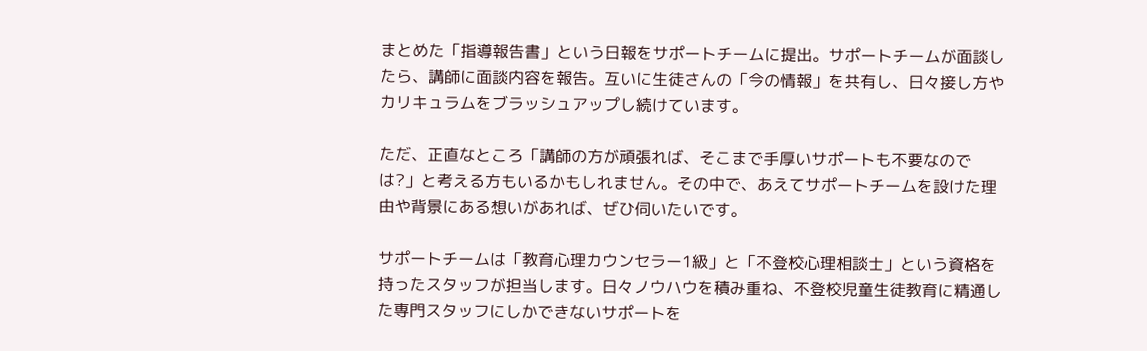まとめた「指導報告書」という日報をサポートチームに提出。サポートチームが面談したら、講師に面談内容を報告。互いに生徒さんの「今の情報」を共有し、日々接し方やカリキュラムをブラッシュアップし続けています。

ただ、正直なところ「講師の方が頑張れば、そこまで手厚いサポートも不要なのでは?」と考える方もいるかもしれません。その中で、あえてサポートチームを設けた理由や背景にある想いがあれば、ぜひ伺いたいです。

サポートチームは「教育心理カウンセラー1級」と「不登校心理相談士」という資格を持ったスタッフが担当します。日々ノウハウを積み重ね、不登校児童生徒教育に精通した専門スタッフにしかできないサポートを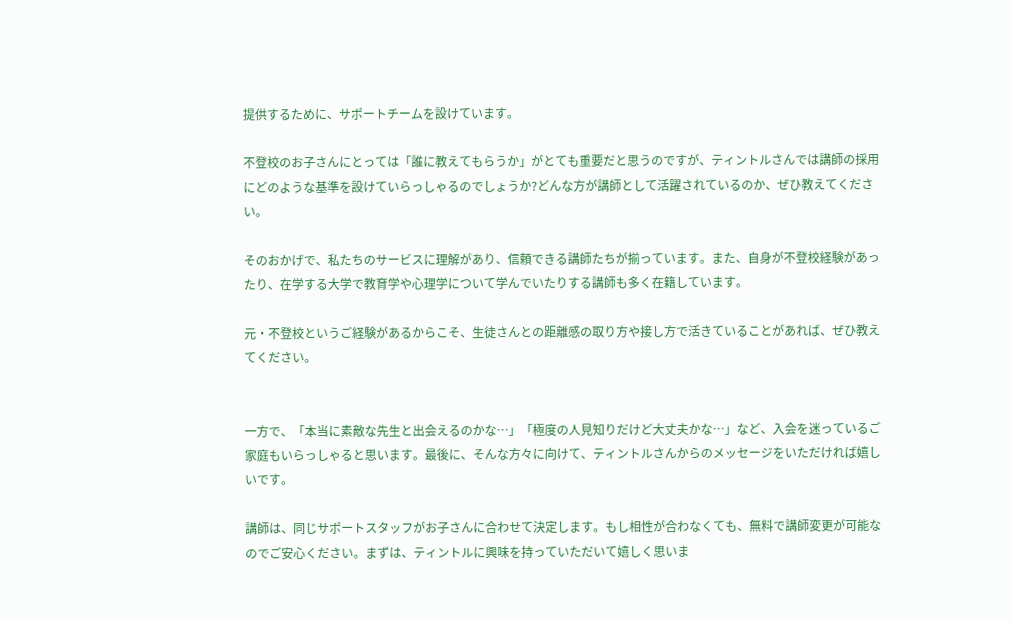提供するために、サポートチームを設けています。

不登校のお子さんにとっては「誰に教えてもらうか」がとても重要だと思うのですが、ティントルさんでは講師の採用にどのような基準を設けていらっしゃるのでしょうか?どんな方が講師として活躍されているのか、ぜひ教えてください。

そのおかげで、私たちのサービスに理解があり、信頼できる講師たちが揃っています。また、自身が不登校経験があったり、在学する大学で教育学や心理学について学んでいたりする講師も多く在籍しています。

元・不登校というご経験があるからこそ、生徒さんとの距離感の取り方や接し方で活きていることがあれば、ぜひ教えてください。


一方で、「本当に素敵な先生と出会えるのかな…」「極度の人見知りだけど大丈夫かな…」など、入会を迷っているご家庭もいらっしゃると思います。最後に、そんな方々に向けて、ティントルさんからのメッセージをいただければ嬉しいです。

講師は、同じサポートスタッフがお子さんに合わせて決定します。もし相性が合わなくても、無料で講師変更が可能なのでご安心ください。まずは、ティントルに興味を持っていただいて嬉しく思いま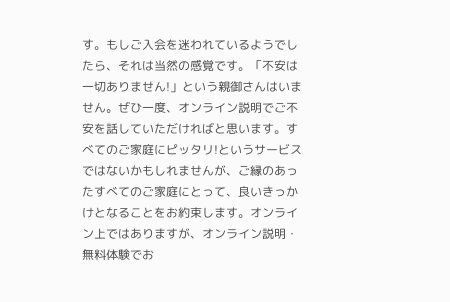す。もしご入会を迷われているようでしたら、それは当然の感覚です。「不安は一切ありません!」という親御さんはいません。ぜひ一度、オンライン説明でご不安を話していただければと思います。すべてのご家庭にピッタリ!というサービスではないかもしれませんが、ご縁のあったすべてのご家庭にとって、良いきっかけとなることをお約束します。オンライン上ではありますが、オンライン説明・無料体験でお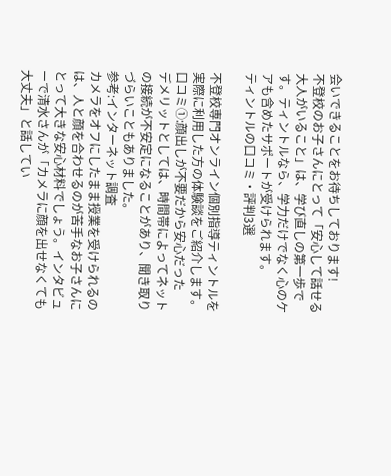会いできることをお待ちしております!
不登校のお子さんにとって「安心して話せる大人がいること」は、学び直しの第一歩です。ティントルなら、学力だけでなく心のケアも含めたサポートが受けられます。
ティントルの口コミ・評判3選

不登校専門オンライン個別指導ティントルを実際に利用した方の体験談をご紹介します。
口コミ①:顔出しが不要だから安心だった
デメリットとしては、時間帯によってネットの接続が不安定になることがあり、聞き取りづらいこともありました。
参考:インターネット調査
カメラをオフにしたまま授業を受けられるのは、人と顔を合わせるのが苦手なお子さんにとって大きな安心材料でしょう。インタビューで清水さんが「カメラに顔を出せなくても大丈夫」と話してい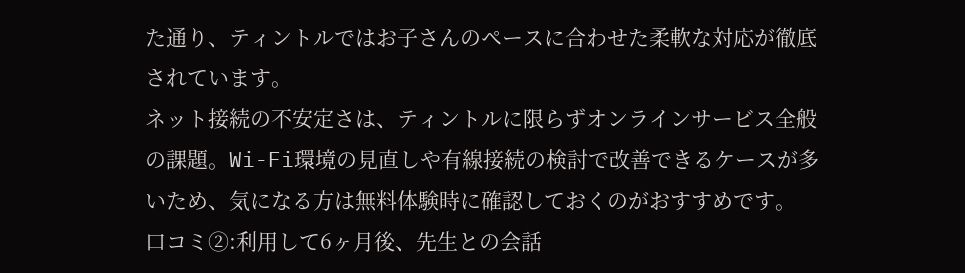た通り、ティントルではお子さんのペースに合わせた柔軟な対応が徹底されています。
ネット接続の不安定さは、ティントルに限らずオンラインサービス全般の課題。Wi-Fi環境の見直しや有線接続の検討で改善できるケースが多いため、気になる方は無料体験時に確認しておくのがおすすめです。
口コミ②:利用して6ヶ月後、先生との会話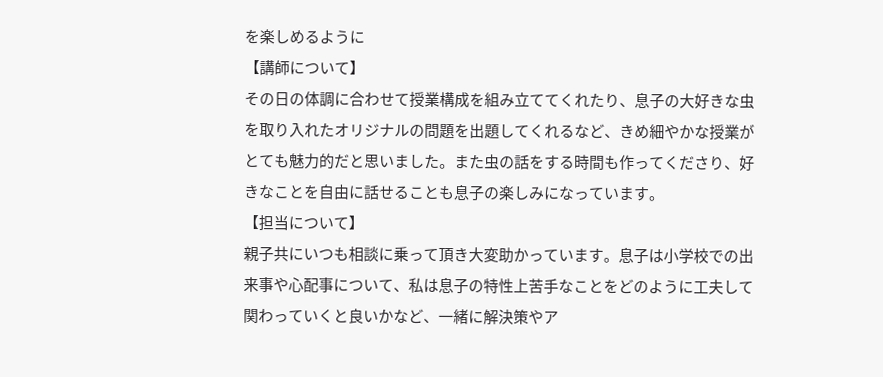を楽しめるように
【講師について】
その日の体調に合わせて授業構成を組み立ててくれたり、息子の大好きな虫を取り入れたオリジナルの問題を出題してくれるなど、きめ細やかな授業がとても魅力的だと思いました。また虫の話をする時間も作ってくださり、好きなことを自由に話せることも息子の楽しみになっています。
【担当について】
親子共にいつも相談に乗って頂き大変助かっています。息子は小学校での出来事や心配事について、私は息子の特性上苦手なことをどのように工夫して関わっていくと良いかなど、一緒に解決策やア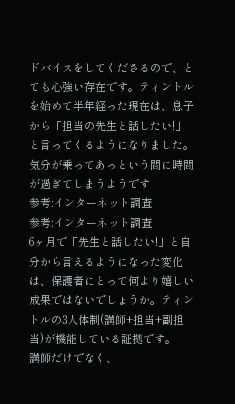ドバイスをしてくださるので、とても心強い存在です。ティントルを始めて半年経った現在は、息子から「担当の先生と話したい!」と言ってくるようになりました。
気分が乗ってあっという間に時間が過ぎてしまうようです
参考:インターネット調査
参考:インターネット調査
6ヶ月で「先生と話したい!」と自分から言えるようになった変化は、保護者にとって何より嬉しい成果ではないでしょうか。ティントルの3人体制(講師+担当+副担当)が機能している証拠です。
講師だけでなく、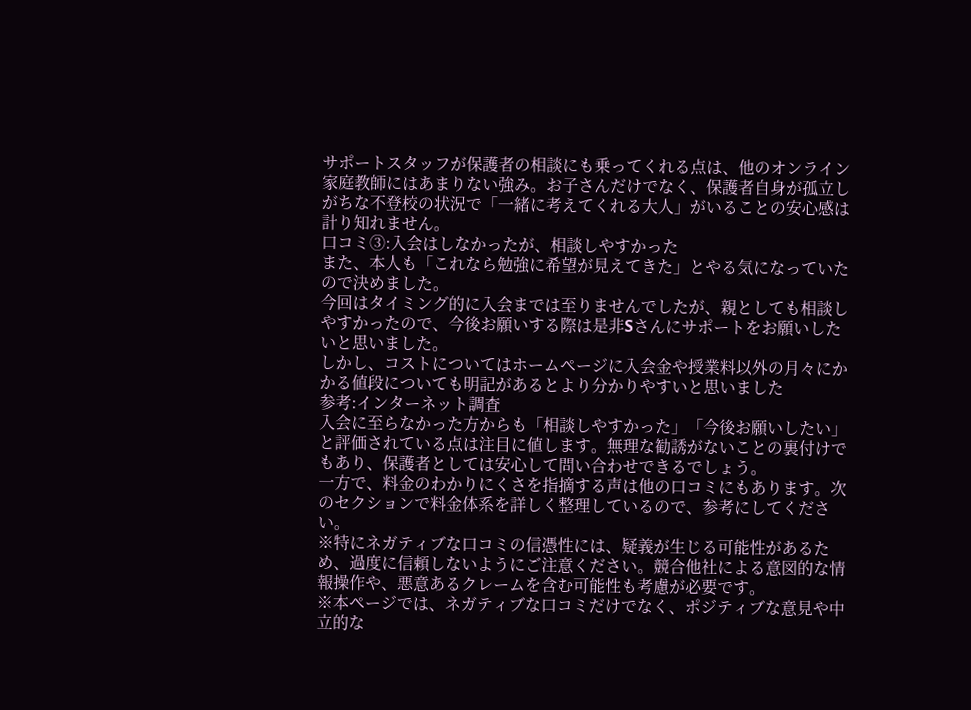サポートスタッフが保護者の相談にも乗ってくれる点は、他のオンライン家庭教師にはあまりない強み。お子さんだけでなく、保護者自身が孤立しがちな不登校の状況で「一緒に考えてくれる大人」がいることの安心感は計り知れません。
口コミ③:入会はしなかったが、相談しやすかった
また、本人も「これなら勉強に希望が見えてきた」とやる気になっていたので決めました。
今回はタイミング的に入会までは至りませんでしたが、親としても相談しやすかったので、今後お願いする際は是非Sさんにサポートをお願いしたいと思いました。
しかし、コストについてはホームページに入会金や授業料以外の月々にかかる値段についても明記があるとより分かりやすいと思いました
参考:インターネット調査
入会に至らなかった方からも「相談しやすかった」「今後お願いしたい」と評価されている点は注目に値します。無理な勧誘がないことの裏付けでもあり、保護者としては安心して問い合わせできるでしょう。
一方で、料金のわかりにくさを指摘する声は他の口コミにもあります。次のセクションで料金体系を詳しく整理しているので、参考にしてください。
※特にネガティブな口コミの信憑性には、疑義が生じる可能性があるため、過度に信頼しないようにご注意ください。競合他社による意図的な情報操作や、悪意あるクレームを含む可能性も考慮が必要です。
※本ページでは、ネガティブな口コミだけでなく、ポジティブな意見や中立的な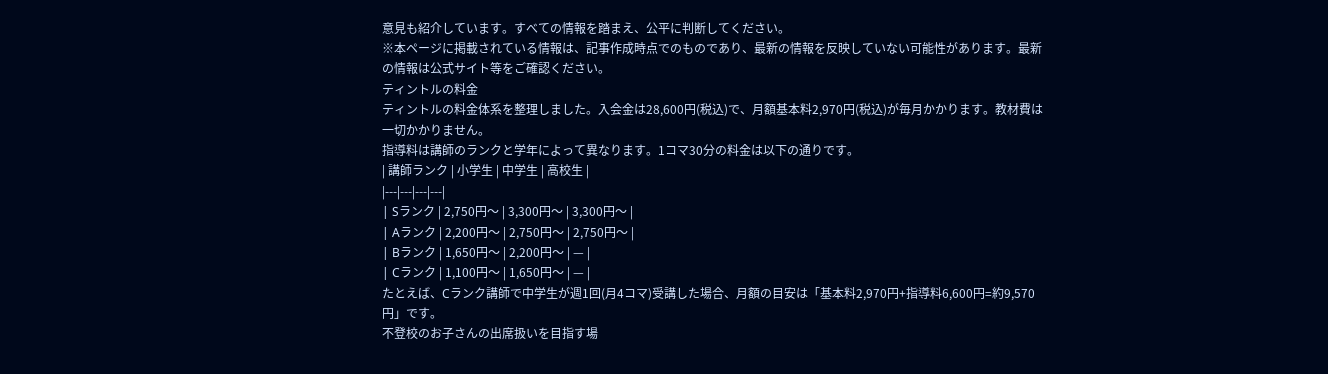意見も紹介しています。すべての情報を踏まえ、公平に判断してください。
※本ページに掲載されている情報は、記事作成時点でのものであり、最新の情報を反映していない可能性があります。最新の情報は公式サイト等をご確認ください。
ティントルの料金
ティントルの料金体系を整理しました。入会金は28,600円(税込)で、月額基本料2,970円(税込)が毎月かかります。教材費は一切かかりません。
指導料は講師のランクと学年によって異なります。1コマ30分の料金は以下の通りです。
| 講師ランク | 小学生 | 中学生 | 高校生 |
|---|---|---|---|
| Sランク | 2,750円〜 | 3,300円〜 | 3,300円〜 |
| Aランク | 2,200円〜 | 2,750円〜 | 2,750円〜 |
| Bランク | 1,650円〜 | 2,200円〜 | — |
| Cランク | 1,100円〜 | 1,650円〜 | — |
たとえば、Cランク講師で中学生が週1回(月4コマ)受講した場合、月額の目安は「基本料2,970円+指導料6,600円=約9,570円」です。
不登校のお子さんの出席扱いを目指す場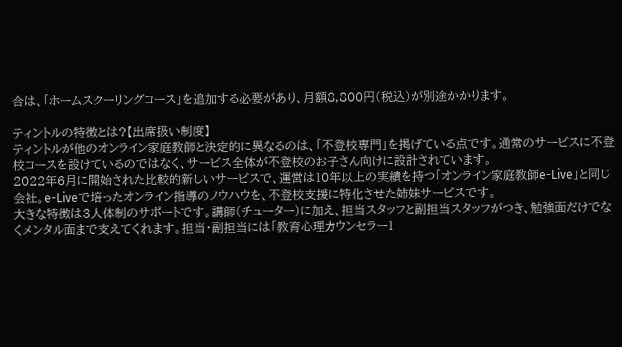合は、「ホームスクーリングコース」を追加する必要があり、月額8,800円(税込)が別途かかります。

ティントルの特徴とは?【出席扱い制度】
ティントルが他のオンライン家庭教師と決定的に異なるのは、「不登校専門」を掲げている点です。通常のサービスに不登校コースを設けているのではなく、サービス全体が不登校のお子さん向けに設計されています。
2022年6月に開始された比較的新しいサービスで、運営は10年以上の実績を持つ「オンライン家庭教師e-Live」と同じ会社。e-Liveで培ったオンライン指導のノウハウを、不登校支援に特化させた姉妹サービスです。
大きな特徴は3人体制のサポートです。講師(チューター)に加え、担当スタッフと副担当スタッフがつき、勉強面だけでなくメンタル面まで支えてくれます。担当・副担当には「教育心理カウンセラー1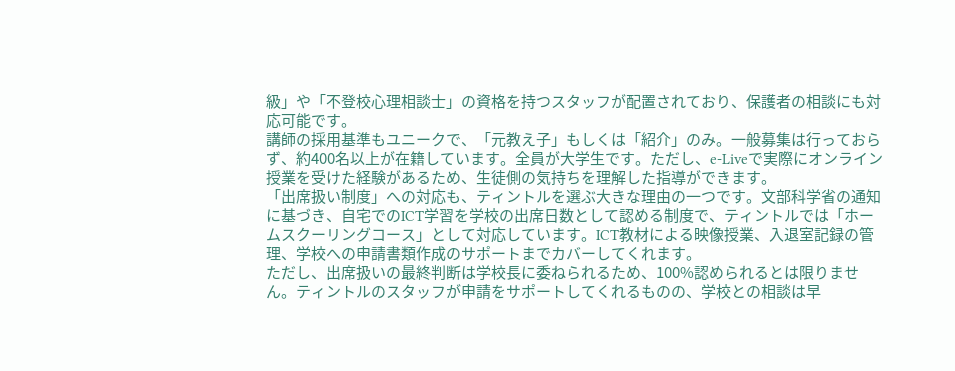級」や「不登校心理相談士」の資格を持つスタッフが配置されており、保護者の相談にも対応可能です。
講師の採用基準もユニークで、「元教え子」もしくは「紹介」のみ。一般募集は行っておらず、約400名以上が在籍しています。全員が大学生です。ただし、e-Liveで実際にオンライン授業を受けた経験があるため、生徒側の気持ちを理解した指導ができます。
「出席扱い制度」への対応も、ティントルを選ぶ大きな理由の一つです。文部科学省の通知に基づき、自宅でのICT学習を学校の出席日数として認める制度で、ティントルでは「ホームスクーリングコース」として対応しています。ICT教材による映像授業、入退室記録の管理、学校への申請書類作成のサポートまでカバーしてくれます。
ただし、出席扱いの最終判断は学校長に委ねられるため、100%認められるとは限りません。ティントルのスタッフが申請をサポートしてくれるものの、学校との相談は早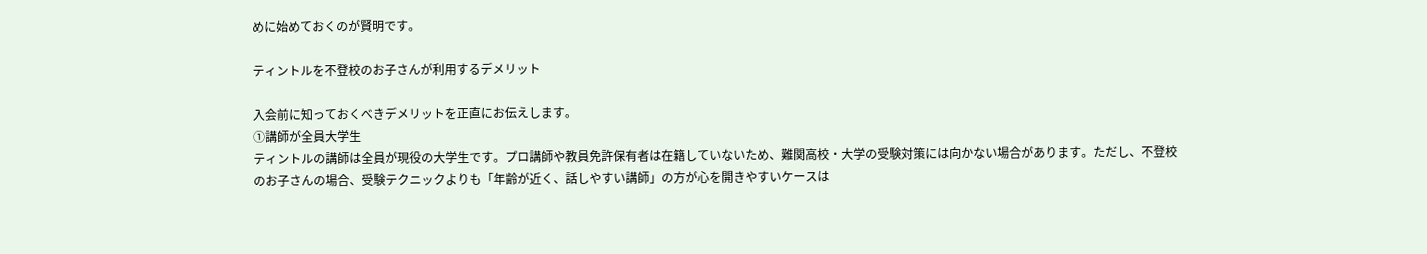めに始めておくのが賢明です。

ティントルを不登校のお子さんが利用するデメリット

入会前に知っておくべきデメリットを正直にお伝えします。
①講師が全員大学生
ティントルの講師は全員が現役の大学生です。プロ講師や教員免許保有者は在籍していないため、難関高校・大学の受験対策には向かない場合があります。ただし、不登校のお子さんの場合、受験テクニックよりも「年齢が近く、話しやすい講師」の方が心を開きやすいケースは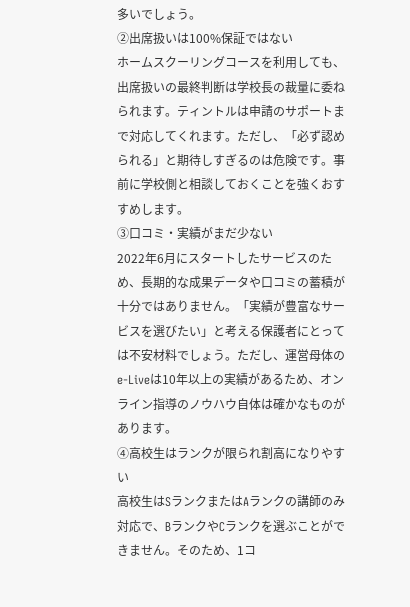多いでしょう。
②出席扱いは100%保証ではない
ホームスクーリングコースを利用しても、出席扱いの最終判断は学校長の裁量に委ねられます。ティントルは申請のサポートまで対応してくれます。ただし、「必ず認められる」と期待しすぎるのは危険です。事前に学校側と相談しておくことを強くおすすめします。
③口コミ・実績がまだ少ない
2022年6月にスタートしたサービスのため、長期的な成果データや口コミの蓄積が十分ではありません。「実績が豊富なサービスを選びたい」と考える保護者にとっては不安材料でしょう。ただし、運営母体のe-Liveは10年以上の実績があるため、オンライン指導のノウハウ自体は確かなものがあります。
④高校生はランクが限られ割高になりやすい
高校生はSランクまたはAランクの講師のみ対応で、BランクやCランクを選ぶことができません。そのため、1コ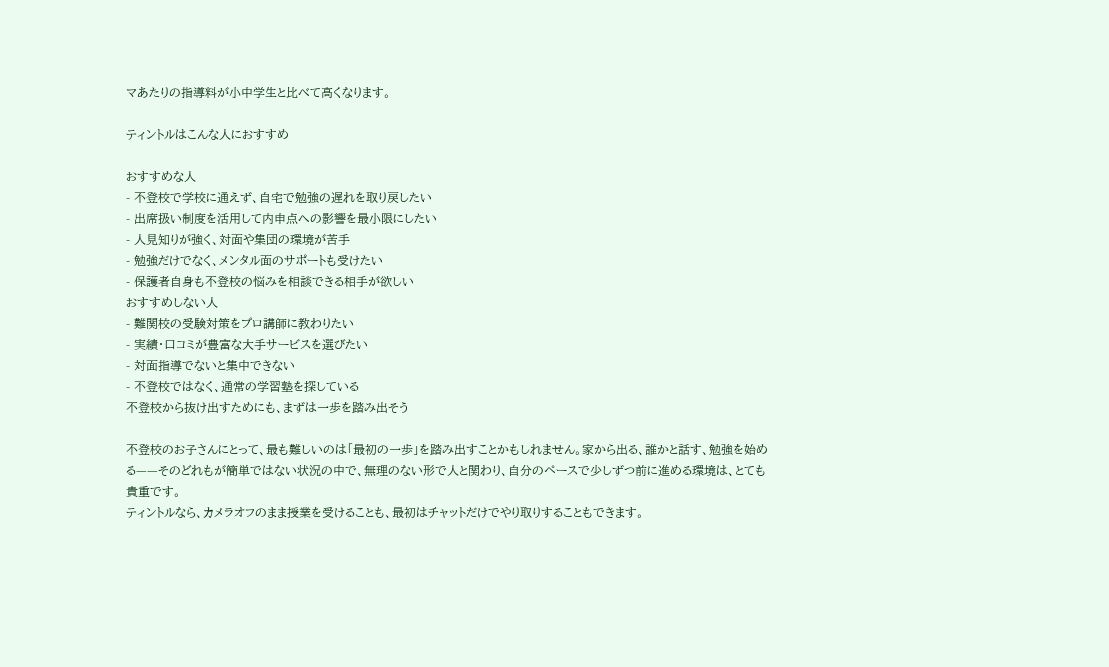マあたりの指導料が小中学生と比べて高くなります。

ティントルはこんな人におすすめ

おすすめな人
- 不登校で学校に通えず、自宅で勉強の遅れを取り戻したい
- 出席扱い制度を活用して内申点への影響を最小限にしたい
- 人見知りが強く、対面や集団の環境が苦手
- 勉強だけでなく、メンタル面のサポートも受けたい
- 保護者自身も不登校の悩みを相談できる相手が欲しい
おすすめしない人
- 難関校の受験対策をプロ講師に教わりたい
- 実績・口コミが豊富な大手サービスを選びたい
- 対面指導でないと集中できない
- 不登校ではなく、通常の学習塾を探している
不登校から抜け出すためにも、まずは一歩を踏み出そう

不登校のお子さんにとって、最も難しいのは「最初の一歩」を踏み出すことかもしれません。家から出る、誰かと話す、勉強を始める——そのどれもが簡単ではない状況の中で、無理のない形で人と関わり、自分のペースで少しずつ前に進める環境は、とても貴重です。
ティントルなら、カメラオフのまま授業を受けることも、最初はチャットだけでやり取りすることもできます。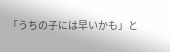「うちの子には早いかも」と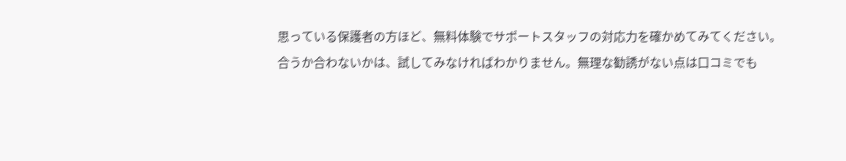思っている保護者の方ほど、無料体験でサポートスタッフの対応力を確かめてみてください。
合うか合わないかは、試してみなければわかりません。無理な勧誘がない点は口コミでも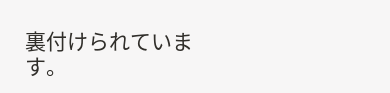裏付けられています。